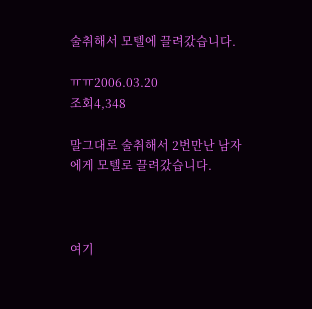술취해서 모텔에 끌려갔습니다.

ㅠㅠ2006.03.20
조회4,348

말그대로 술취해서 2번만난 남자에게 모텔로 끌려갔습니다.



여기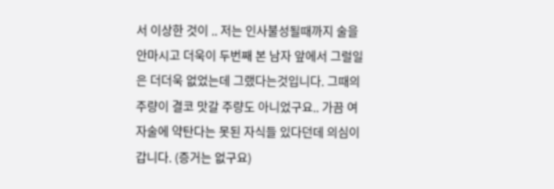서 이상한 것이 .. 저는 인사불성될때까지 술을 안마시고 더욱이 두번째 본 남자 앞에서 그럴일은 더더욱 없었는데 그랬다는것입니다. 그때의 주량이 결코 맛갈 주량도 아니었구요.. 가끔 여자술에 약탄다는 못된 자식들 있다던데 의심이 갑니다. (증거는 없구요)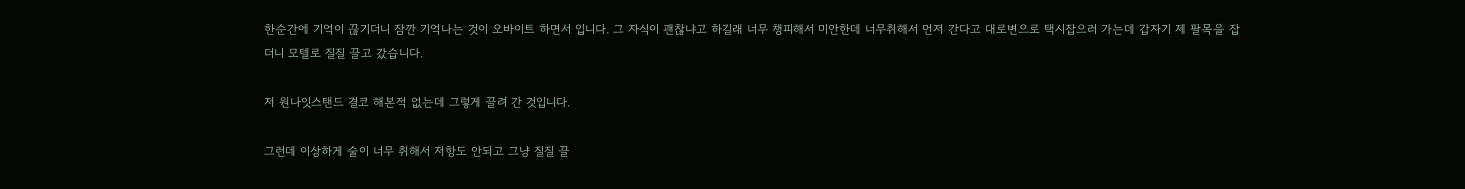한순간에 기억이 끊기더니 잠깐 기억나는 것이 오바이트 하면서 입니다. 그 자식이 괜찮냐고 하길래 너무 챙피해서 미안한데 너무취해서 먼저 간다고 대로변으로 택시잡으러 가는데 갑자기 제 팔목을 잡더니 모텔로 질질 끌고 갔습니다.

저 원나잇스탠드 결코 해본적 없는데 그렇게 끌려 간 것입니다.

그런데 이상하게 술이 너무 취해서 저항도 안되고 그냥 질질 끌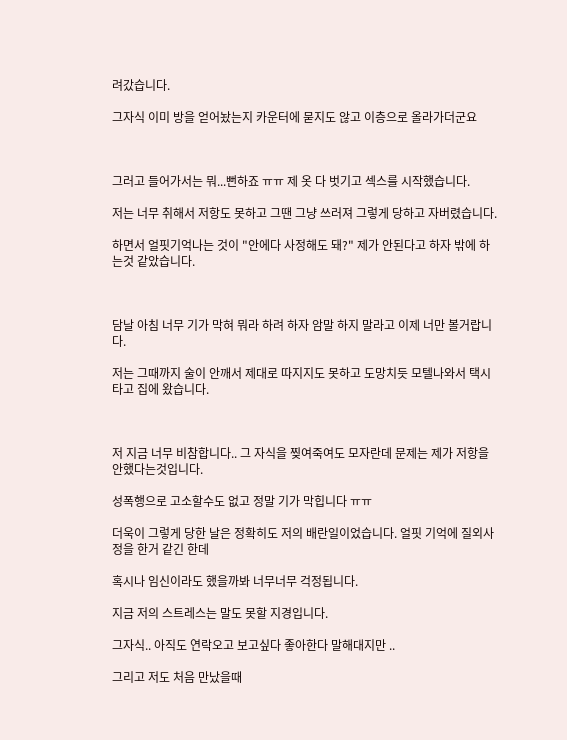려갔습니다.

그자식 이미 방을 얻어놨는지 카운터에 묻지도 않고 이층으로 올라가더군요



그러고 들어가서는 뭐...뻔하죠 ㅠㅠ 제 옷 다 벗기고 섹스를 시작했습니다.

저는 너무 취해서 저항도 못하고 그땐 그냥 쓰러져 그렇게 당하고 자버렸습니다.

하면서 얼핏기억나는 것이 "안에다 사정해도 돼?" 제가 안된다고 하자 밖에 하는것 같았습니다.



담날 아침 너무 기가 막혀 뭐라 하려 하자 암말 하지 말라고 이제 너만 볼거랍니다.

저는 그때까지 술이 안깨서 제대로 따지지도 못하고 도망치듯 모텔나와서 택시타고 집에 왔습니다.



저 지금 너무 비참합니다.. 그 자식을 찢여죽여도 모자란데 문제는 제가 저항을 안했다는것입니다.

성폭행으로 고소할수도 없고 정말 기가 막힙니다 ㅠㅠ

더욱이 그렇게 당한 날은 정확히도 저의 배란일이었습니다. 얼핏 기억에 질외사정을 한거 같긴 한데

혹시나 임신이라도 했을까봐 너무너무 걱정됩니다.

지금 저의 스트레스는 말도 못할 지경입니다.

그자식.. 아직도 연락오고 보고싶다 좋아한다 말해대지만 ..

그리고 저도 처음 만났을때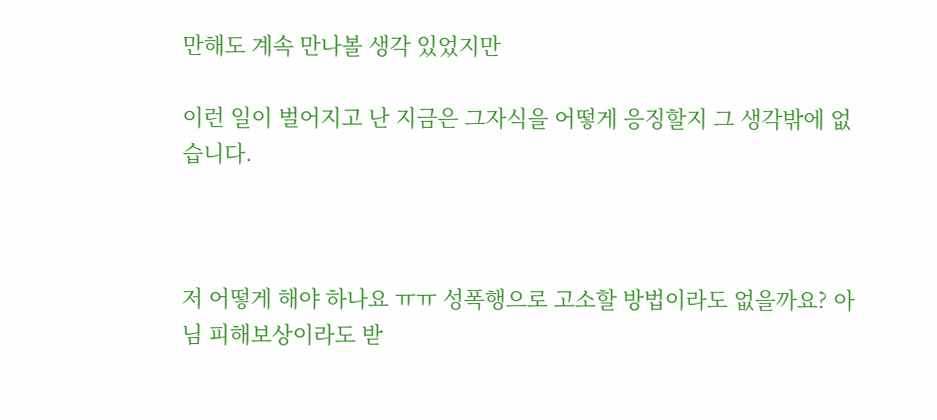만해도 계속 만나볼 생각 있었지만

이런 일이 벌어지고 난 지금은 그자식을 어떻게 응징할지 그 생각밖에 없습니다.



저 어떻게 해야 하나요 ㅠㅠ 성폭행으로 고소할 방법이라도 없을까요? 아님 피해보상이라도 받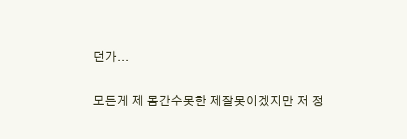던가...

모든게 제 몸간수못한 제잘못이겠지만 저 정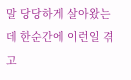말 당당하게 살아왔는데 한순간에 이런일 겪고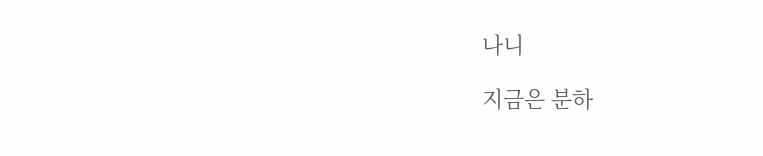나니

지금은 분하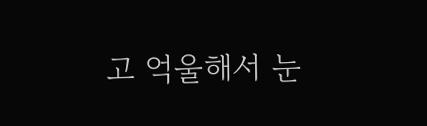고 억울해서 눈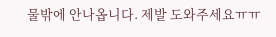물밖에 안나옵니다. 제발 도와주세요ㅠㅠ